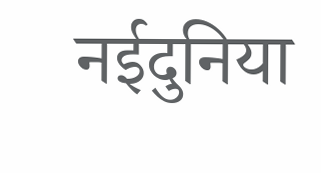नईदुनिया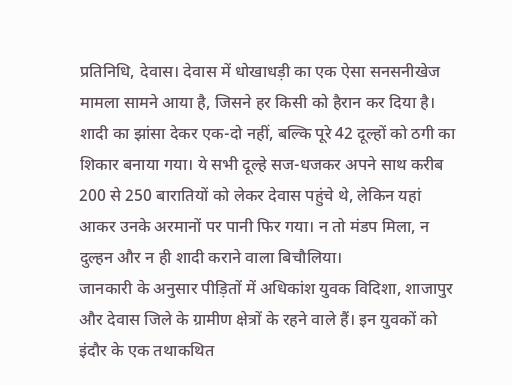प्रतिनिधि, देवास। देवास में धोखाधड़ी का एक ऐसा सनसनीखेज मामला सामने आया है, जिसने हर किसी को हैरान कर दिया है। शादी का झांसा देकर एक-दो नहीं, बल्कि पूरे 42 दूल्हों को ठगी का शिकार बनाया गया। ये सभी दूल्हे सज-धजकर अपने साथ करीब 200 से 250 बारातियों को लेकर देवास पहुंचे थे, लेकिन यहां आकर उनके अरमानों पर पानी फिर गया। न तो मंडप मिला, न दुल्हन और न ही शादी कराने वाला बिचौलिया।
जानकारी के अनुसार पीड़ितों में अधिकांश युवक विदिशा, शाजापुर और देवास जिले के ग्रामीण क्षेत्रों के रहने वाले हैं। इन युवकों को इंदौर के एक तथाकथित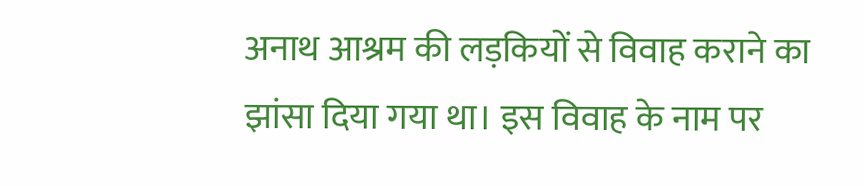अनाथ आश्रम की लड़कियों से विवाह कराने का झांसा दिया गया था। इस विवाह के नाम पर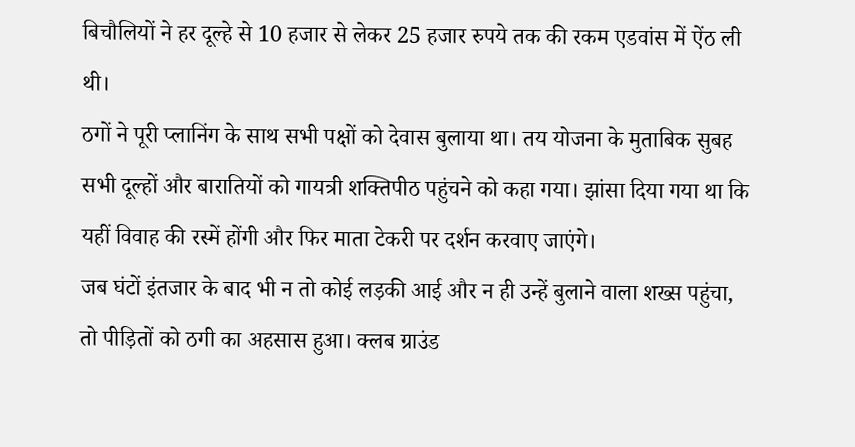बिचौलियों ने हर दूल्हे से 10 हजार से लेकर 25 हजार रुपये तक की रकम एडवांस में ऐंठ ली थी।
ठगों ने पूरी प्लानिंग के साथ सभी पक्षों को देवास बुलाया था। तय योजना के मुताबिक सुबह सभी दूल्हों और बारातियों को गायत्री शक्तिपीठ पहुंचने को कहा गया। झांसा दिया गया था कि यहीं विवाह की रस्में होंगी और फिर माता टेकरी पर दर्शन करवाए जाएंगे।
जब घंटों इंतजार के बाद भी न तो कोई लड़की आई और न ही उन्हें बुलाने वाला शख्स पहुंचा, तो पीड़ितों को ठगी का अहसास हुआ। क्लब ग्राउंड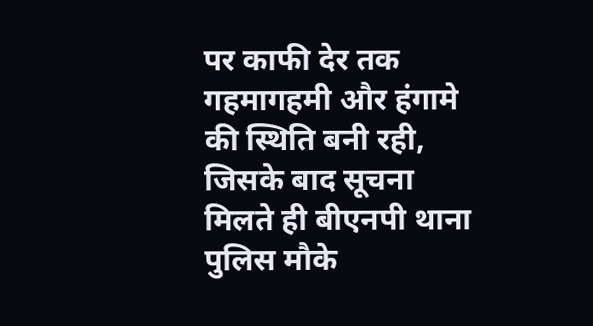पर काफी देर तक गहमागहमी और हंगामे की स्थिति बनी रही, जिसके बाद सूचना मिलते ही बीएनपी थाना पुलिस मौके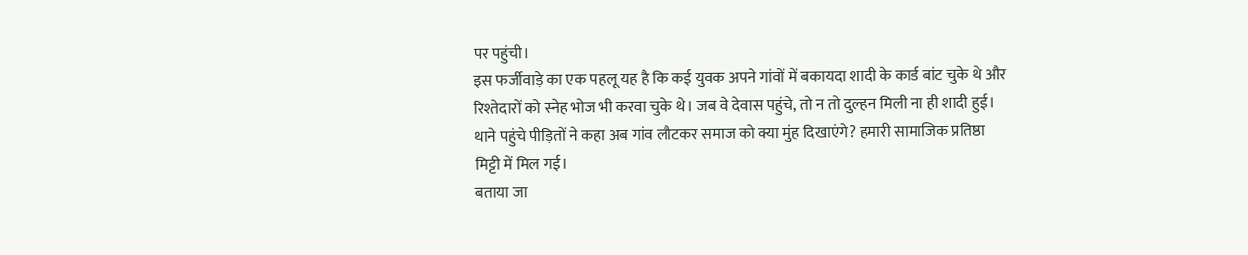पर पहुंची।
इस फर्जीवाड़े का एक पहलू यह है कि कई युवक अपने गांवों में बकायदा शादी के कार्ड बांट चुके थे और रिश्तेदारों को स्नेह भोज भी करवा चुके थे। जब वे देवास पहुंचे, तो न तो दुल्हन मिली ना ही शादी हुई। थाने पहुंचे पीड़ितों ने कहा अब गांव लौटकर समाज को क्या मुंह दिखाएंगे? हमारी सामाजिक प्रतिष्ठा मिट्टी में मिल गई।
बताया जा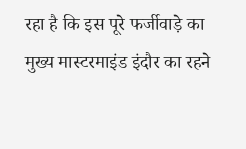रहा है कि इस पूरे फर्जीवाड़े का मुख्य मास्टरमाइंड इंदौर का रहने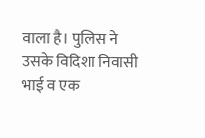वाला है। पुलिस ने उसके विदिशा निवासी भाई व एक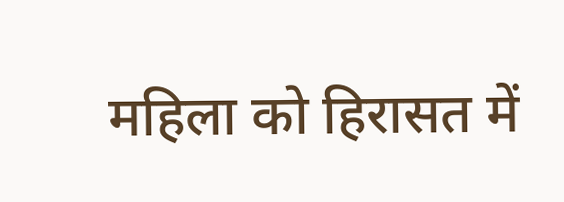महिला को हिरासत में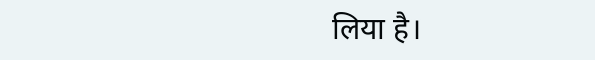लिया है।